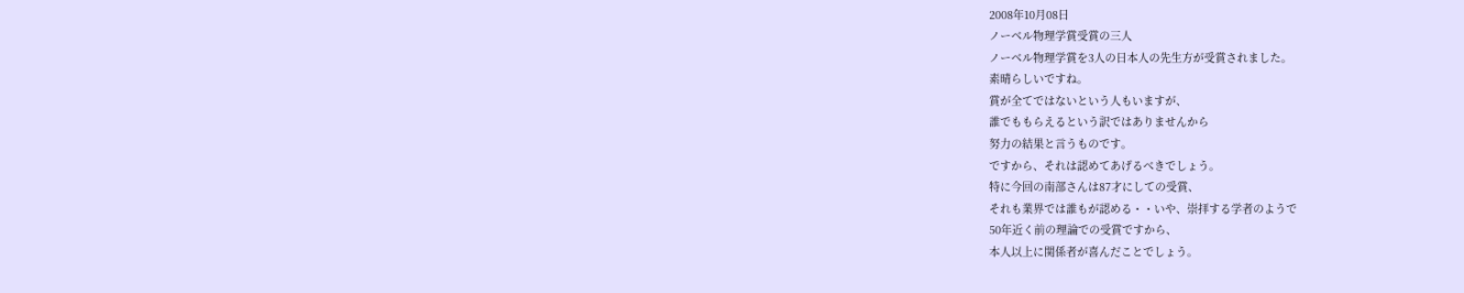2008年10月08日
ノーベル物理学賞受賞の三人
ノーベル物理学賞を3人の日本人の先生方が受賞されました。
素晴らしいですね。
賞が全てではないという人もいますが、
誰でももらえるという訳ではありませんから
努力の結果と言うものです。
ですから、それは認めてあげるべきでしょう。
特に今回の南部さんは87才にしての受賞、
それも業界では誰もが認める・・いや、崇拝する学者のようで
50年近く前の理論での受賞ですから、
本人以上に関係者が喜んだことでしょう。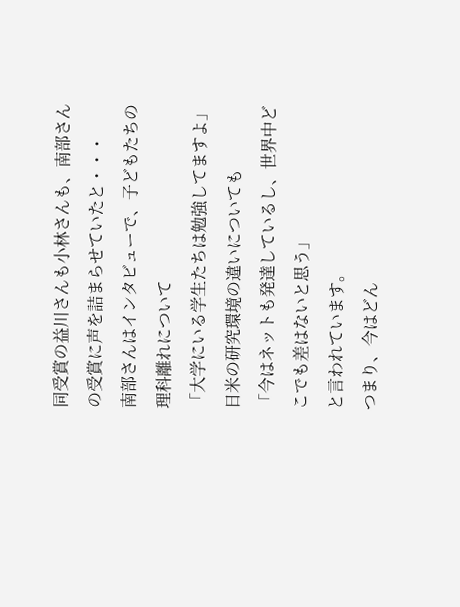同受賞の益川さんも小林さんも、南部さんの受賞に声を詰まらせていたと・・・
南部さんはインタビューで、子どもたちの理科離れについて
「大学にいる学生たちは勉強してますよ」
日米の研究環境の違いについても
「今はネットも発達しているし、世界中どこでも差はないと思う」
と言われています。
つまり、今はどん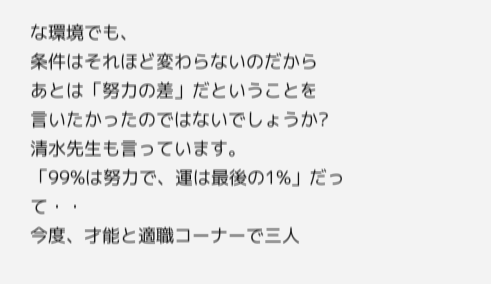な環境でも、
条件はそれほど変わらないのだから
あとは「努力の差」だということを
言いたかったのではないでしょうか?
清水先生も言っています。
「99%は努力で、運は最後の1%」だって・・
今度、才能と適職コーナーで三人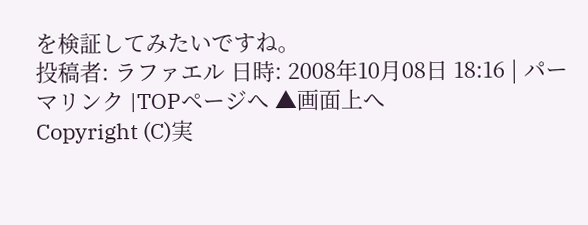を検証してみたいですね。
投稿者: ラファエル 日時: 2008年10月08日 18:16 | パーマリンク |TOPページへ ▲画面上へ
Copyright (C)実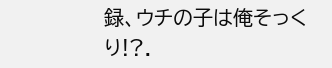録、ウチの子は俺そっくり!?.